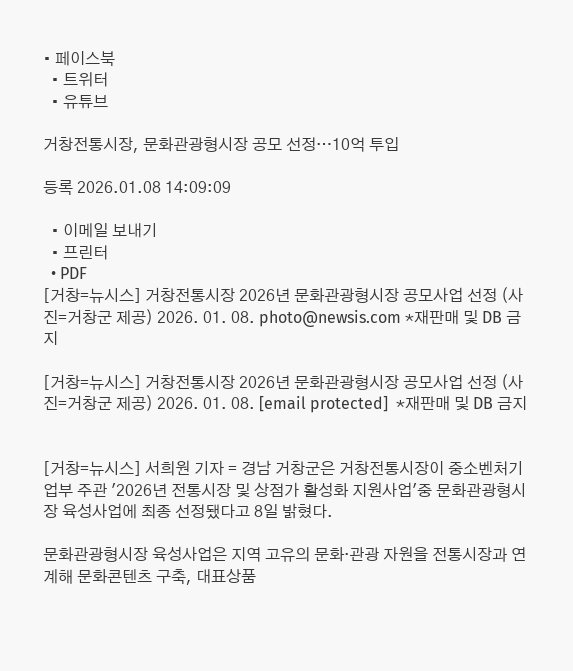• 페이스북
  • 트위터
  • 유튜브

거창전통시장, 문화관광형시장 공모 선정…10억 투입

등록 2026.01.08 14:09:09

  • 이메일 보내기
  • 프린터
  • PDF
[거창=뉴시스] 거창전통시장 2026년 문화관광형시장 공모사업 선정 (사진=거창군 제공) 2026. 01. 08. photo@newsis.com *재판매 및 DB 금지

[거창=뉴시스] 거창전통시장 2026년 문화관광형시장 공모사업 선정 (사진=거창군 제공) 2026. 01. 08. [email protected]  *재판매 및 DB 금지


[거창=뉴시스] 서희원 기자 = 경남 거창군은 거창전통시장이 중소벤처기업부 주관 '2026년 전통시장 및 상점가 활성화 지원사업'중 문화관광형시장 육성사업에 최종 선정됐다고 8일 밝혔다.

문화관광형시장 육성사업은 지역 고유의 문화·관광 자원을 전통시장과 연계해 문화콘텐츠 구축, 대표상품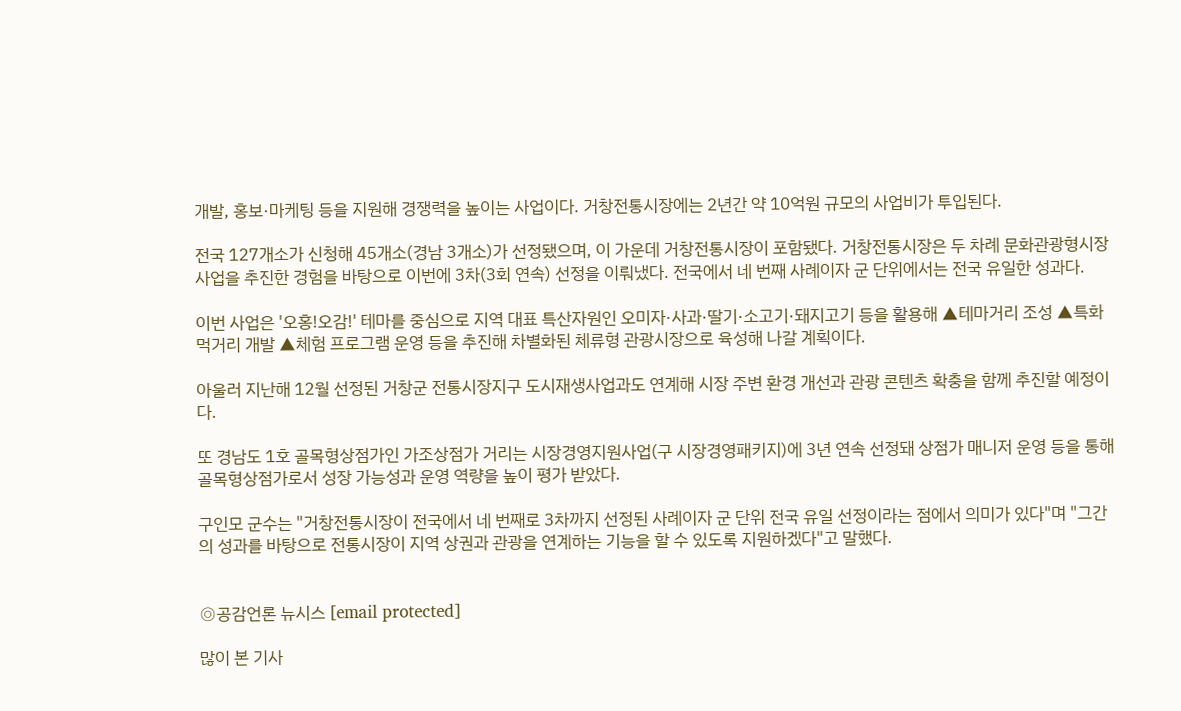개발, 홍보·마케팅 등을 지원해 경쟁력을 높이는 사업이다. 거창전통시장에는 2년간 약 10억원 규모의 사업비가 투입된다.

전국 127개소가 신청해 45개소(경남 3개소)가 선정됐으며, 이 가운데 거창전통시장이 포함됐다. 거창전통시장은 두 차례 문화관광형시장 사업을 추진한 경험을 바탕으로 이번에 3차(3회 연속) 선정을 이뤄냈다. 전국에서 네 번째 사례이자 군 단위에서는 전국 유일한 성과다.

이번 사업은 '오홍!오감!' 테마를 중심으로 지역 대표 특산자원인 오미자·사과·딸기·소고기·돼지고기 등을 활용해 ▲테마거리 조성 ▲특화 먹거리 개발 ▲체험 프로그램 운영 등을 추진해 차별화된 체류형 관광시장으로 육성해 나갈 계획이다.

아울러 지난해 12월 선정된 거창군 전통시장지구 도시재생사업과도 연계해 시장 주변 환경 개선과 관광 콘텐츠 확충을 함께 추진할 예정이다.

또 경남도 1호 골목형상점가인 가조상점가 거리는 시장경영지원사업(구 시장경영패키지)에 3년 연속 선정돼 상점가 매니저 운영 등을 통해 골목형상점가로서 성장 가능성과 운영 역량을 높이 평가 받았다.

구인모 군수는 "거창전통시장이 전국에서 네 번째로 3차까지 선정된 사례이자 군 단위 전국 유일 선정이라는 점에서 의미가 있다"며 "그간의 성과를 바탕으로 전통시장이 지역 상권과 관광을 연계하는 기능을 할 수 있도록 지원하겠다"고 말했다.


◎공감언론 뉴시스 [email protected]

많이 본 기사